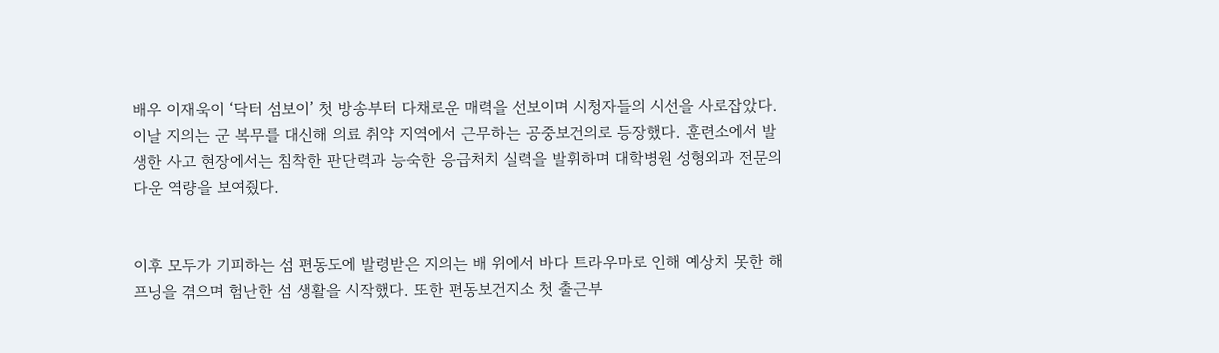배우 이재욱이 ‘닥터 섬보이’ 첫 방송부터 다채로운 매력을 선보이며 시청자들의 시선을 사로잡았다.
이날 지의는 군 복무를 대신해 의료 취약 지역에서 근무하는 공중보건의로 등장했다. 훈련소에서 발생한 사고 현장에서는 침착한 판단력과 능숙한 응급처치 실력을 발휘하며 대학병원 성형외과 전문의다운 역량을 보여줬다.


이후 모두가 기피하는 섬 편동도에 발령받은 지의는 배 위에서 바다 트라우마로 인해 예상치 못한 해프닝을 겪으며 험난한 섬 생활을 시작했다. 또한 편동보건지소 첫 출근부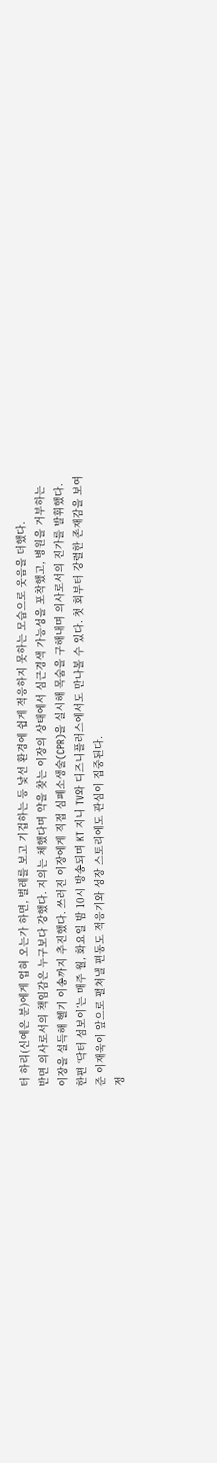터 하리(신예은 분)에게 업혀 오는가 하면, 벌레를 보고 기겁하는 등 낯선 환경에 쉽게 적응하지 못하는 모습으로 웃음을 더했다.
반면 의사로서의 책임감은 누구보다 강했다. 지의는 체했다며 약을 찾는 이장의 상태에서 심근경색 가능성을 포착했고, 병원을 거부하는 이장을 설득해 헬기 이송까지 추진했다. 쓰러진 이장에게 직접 심폐소생술(CPR)을 실시해 목숨을 구해내며 의사로서의 진가를 발휘했다.
한편 ‘닥터 섬보이’는 매주 월, 화요일 밤 10시 방송되며 KT 지니 TV와 디즈니플러스에서도 만나볼 수 있다. 첫 회부터 강렬한 존재감을 보여준 이재욱이 앞으로 펼쳐낼 편동도 적응기와 성장 스토리에도 관심이 집중된다.
정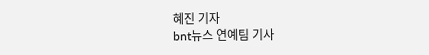혜진 기자
bnt뉴스 연예팀 기사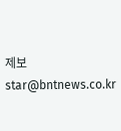제보 star@bntnews.co.kr